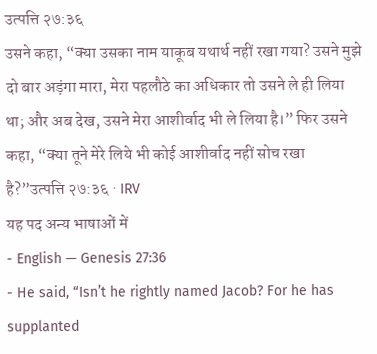उत्पत्ति २७:३६
उसने कहा, “क्या उसका नाम याकूब यथार्थ नहीं रखा गया? उसने मुझे दो बार अड़ंगा मारा, मेरा पहलौठे का अधिकार तो उसने ले ही लिया था; और अब देख, उसने मेरा आशीर्वाद भी ले लिया है।” फिर उसने कहा, “क्या तूने मेरे लिये भी कोई आशीर्वाद नहीं सोच रखा है?”उत्पत्ति २७:३६ · IRV
यह पद अन्य भाषाओं में
- English — Genesis 27:36
- He said, “Isn’t he rightly named Jacob? For he has supplanted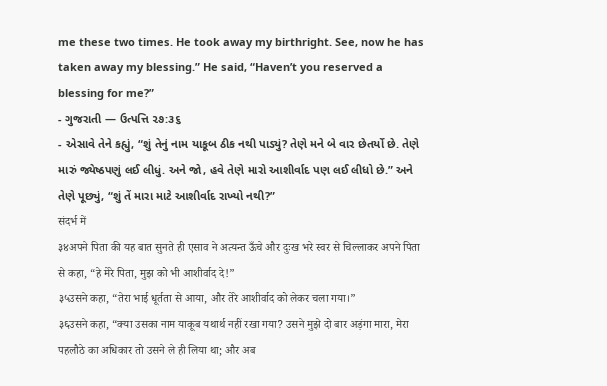me these two times. He took away my birthright. See, now he has taken away my blessing.” He said, “Haven’t you reserved a blessing for me?”
- ગુજરાતી — ઉત્પત્તિ ૨૭:૩૬
- એસાવે તેને કહ્યું, “શું તેનું નામ યાકૂબ ઠીક નથી પાડ્યું? તેણે મને બે વાર છેતર્યો છે. તેણે મારું જ્યેષ્ઠપણું લઈ લીધું. અને જો, હવે તેણે મારો આશીર્વાદ પણ લઈ લીધો છે.” અને તેણે પૂછ્યું, “શું તેં મારા માટે આશીર્વાદ રાખ્યો નથી?”
संदर्भ में
३४अपने पिता की यह बात सुनते ही एसाव ने अत्यन्त ऊँचे और दुःख भरे स्वर से चिल्लाकर अपने पिता से कहा, “हे मेरे पिता, मुझ को भी आशीर्वाद दे!”
३५उसने कहा, “तेरा भाई धूर्तता से आया, और तेरे आशीर्वाद को लेकर चला गया।”
३६उसने कहा, “क्या उसका नाम याकूब यथार्थ नहीं रखा गया? उसने मुझे दो बार अड़ंगा मारा, मेरा पहलौठे का अधिकार तो उसने ले ही लिया था; और अब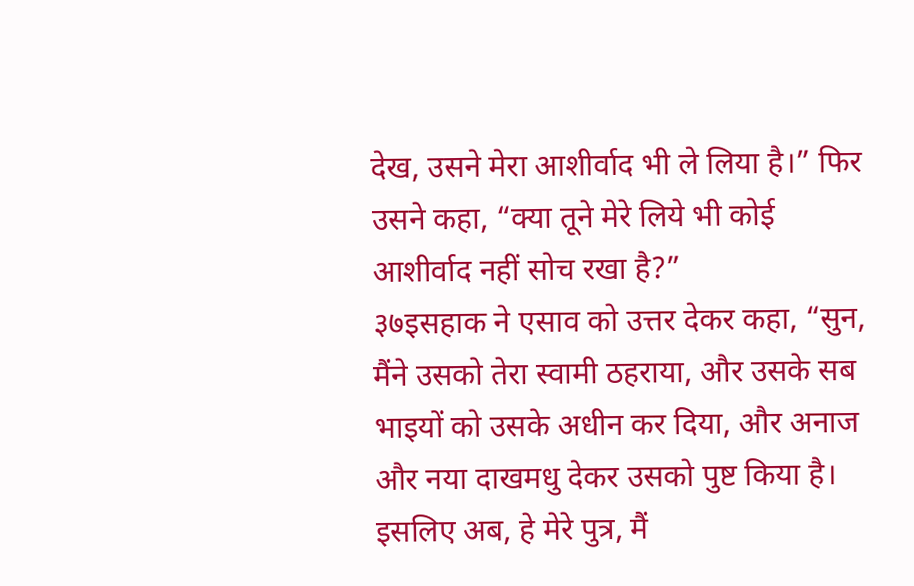देख, उसने मेरा आशीर्वाद भी ले लिया है।” फिर उसने कहा, “क्या तूने मेरे लिये भी कोई आशीर्वाद नहीं सोच रखा है?”
३७इसहाक ने एसाव को उत्तर देकर कहा, “सुन, मैंने उसको तेरा स्वामी ठहराया, और उसके सब भाइयों को उसके अधीन कर दिया, और अनाज और नया दाखमधु देकर उसको पुष्ट किया है। इसलिए अब, हे मेरे पुत्र, मैं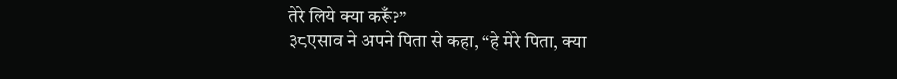तेरे लिये क्या करूँ?”
३८एसाव ने अपने पिता से कहा, “हे मेरे पिता, क्या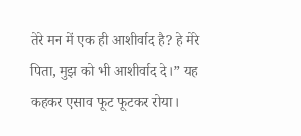तेरे मन में एक ही आशीर्वाद है? हे मेरे पिता, मुझ को भी आशीर्वाद दे।” यह कहकर एसाव फूट फूटकर रोया।